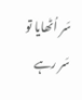سَر اُٹھایا تو سَر رہے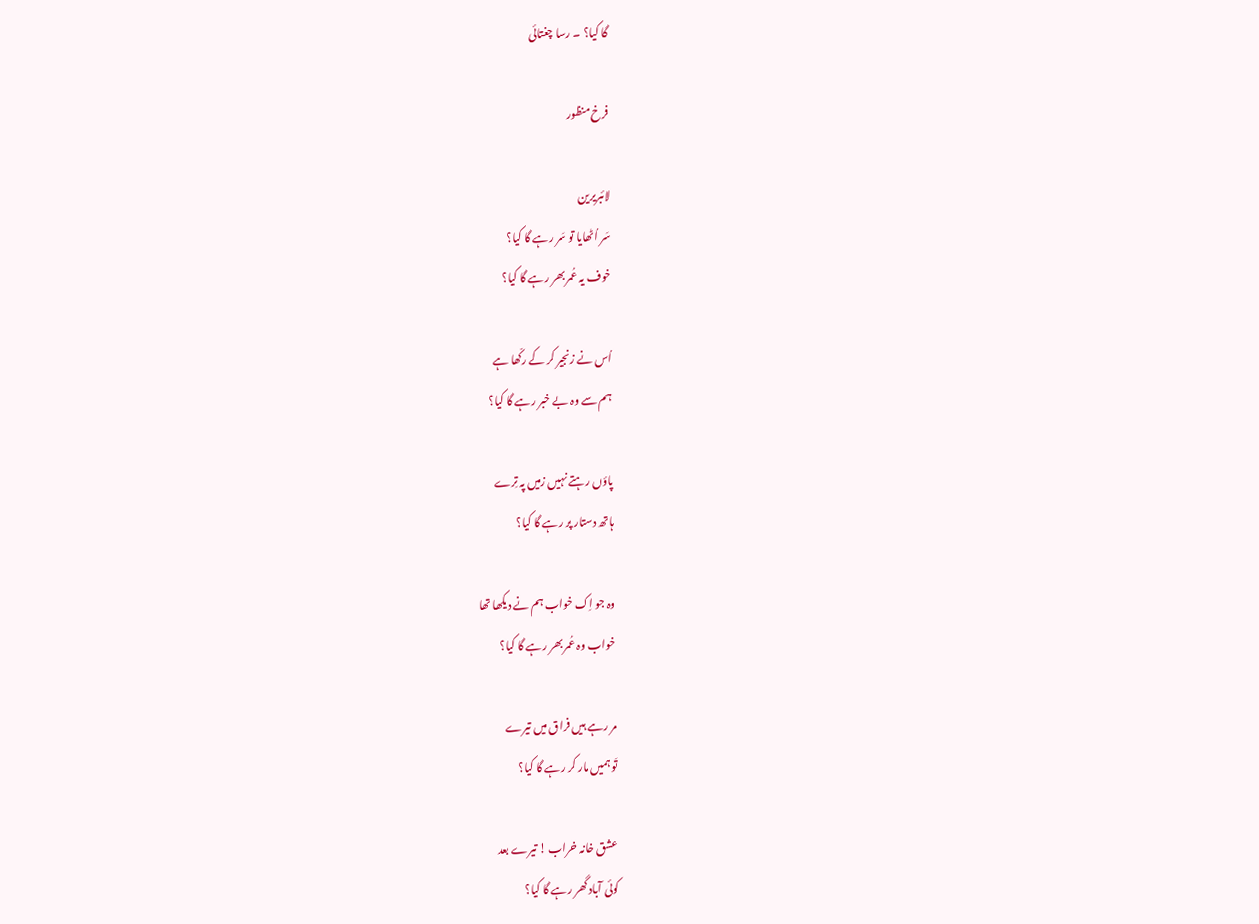گا کیا؟ ۔ رسا چغتائی

فرخ منظور

لائبریرین
سَر اُٹھایا تو سَر رہے گا کیا؟
خوف یہ عُمر بھر رہے گا کیا؟

اُس نے زنجیر کر کے رکّھا ہے
ہم سے وہ بے خبر رہے گا کیا؟

پاؤں رہتے نہیں زمیں پہ تِرے
ہاتھ دستار پر رہے گا کیا؟

وہ جو اِک خواب ہم نے دیکھا تھا
خواب وہ عُمر بھر رہے گا کیا؟

مر رہے ہیں فراق میں تیرے
تَو ہمیں مار کر رہے گا کیا؟

عشق خانہ خراب ! تیرے بعد
کوئی آباد گھر رہے گا کیا؟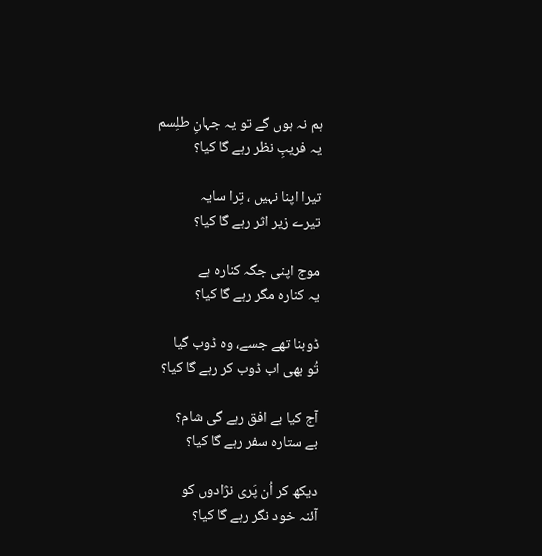ہم نہ ہوں گے تو یہ جہانِ طلِسم
یہ فریبِ نظر رہے گا کیا؟

تیرا اپنا نہیں ، تِرا سایہ
تیرے زیر اثر رہے گا کیا؟

موج اپنی جگہ کنارہ ہے
یہ کنارہ مگر رہے گا کیا؟

ڈوبنا تھے جسے، وہ ڈوب گیا
تُو بھی اب ڈوب کر رہے گا کیا؟

آج کیا بے افق رہے گی شام؟
بے ستارہ سفر رہے گا کیا؟

دیکھ کر اُن پَری نژادوں کو
آئنہ خود نگر رہے گا کیا؟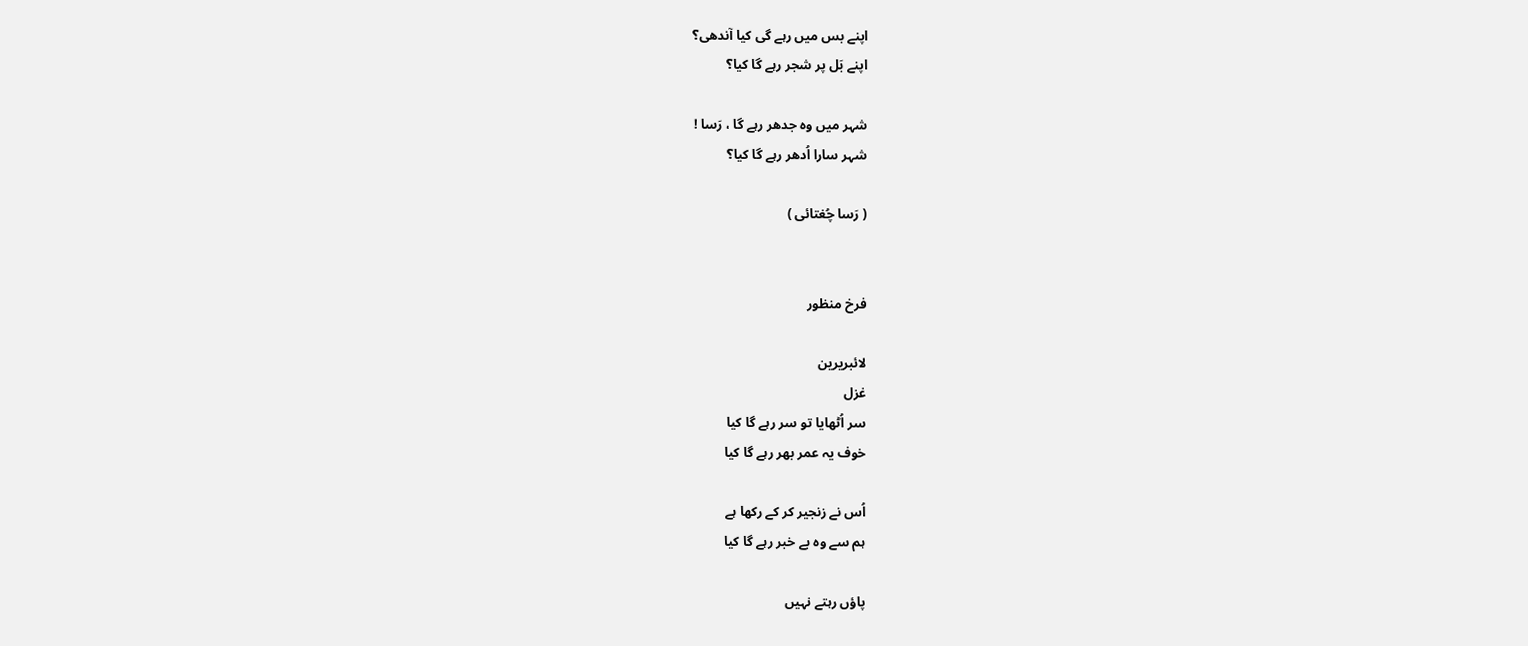اپنے بس میں رہے گی کیا آندھی؟
اپنے بَل پر شجر رہے گا کیا؟

شہر میں وہ جدھر رہے گا ، رَسا !
شہر سارا اُدھر رہے گا کیا؟

( رَسا چُغتائی )


فرخ منظور

لائبریرین
غزل
سر اُٹھایا تو سر رہے گا کیا
خوف یہ عمر بھر رہے گا کیا

اُس نے زنجیر کر کے رکھا ہے
ہم سے وہ بے خبر رہے گا کیا

پاؤں رہتے نہیں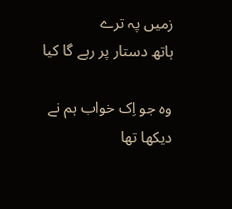زمیں پہ ترے
ہاتھ دستار پر رہے گا کیا

وہ جو اِک خواب ہم نے دیکھا تھا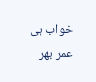خواب ہی عمر بھر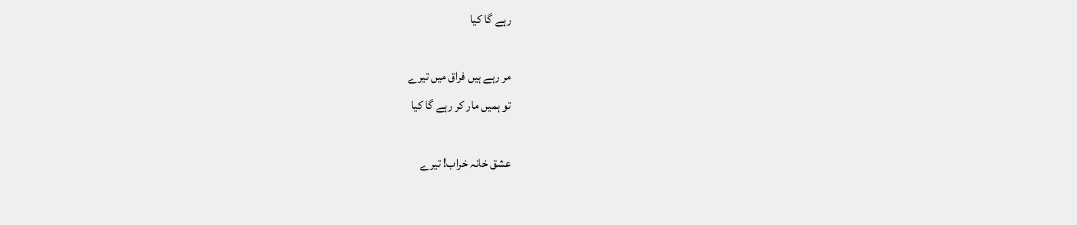رہے گا کیا

مر رہے ہیں فراق میں تیرے
تو ہمیں مار کر رہے گا کیا

عشق خانہ خراب! تیرے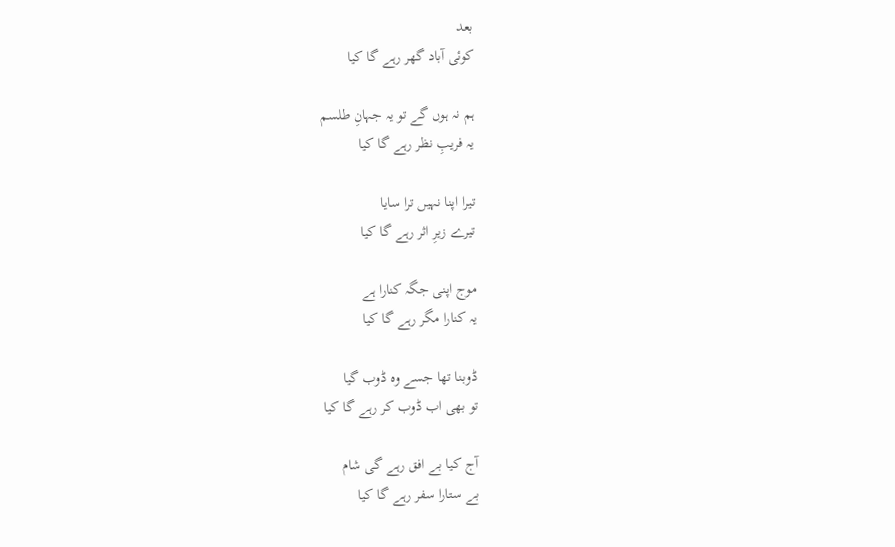بعد
کوئی آباد گھر رہے گا کیا

ہم نہ ہوں گے تو یہ جہانِ طلسم
یہ فریبِ نظر رہے گا کیا

تیرا اپنا نہیں ترا سایا
تیرے زیرِ اثر رہے گا کیا

موج اپنی جگہ کنارا ہے
یہ کنارا مگر رہے گا کیا

ڈوبنا تھا جسے وہ ڈوب گیا
تو بھی اب ڈوب کر رہے گا کیا

آج کیا بے افق رہے گی شام
بے ستارا سفر رہے گا کیا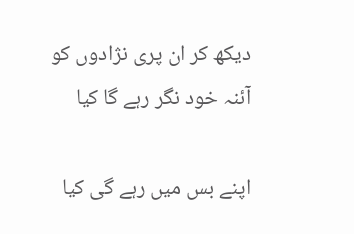دیکھ کر ان پری نژادوں کو
آئنہ خود نگر رہے گا کیا

اپنے بس میں رہے گی کیا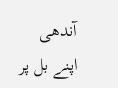آندھی
اپنے بل پر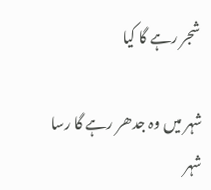شجر رہے گا کیا

شہر میں وہ جدھر رہے گا رسا
شہر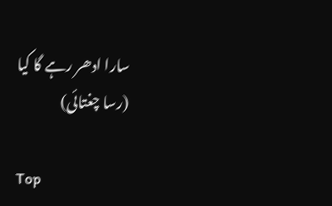سارا ادھر رہے گا کیا
(رسا چغتائی)

Top